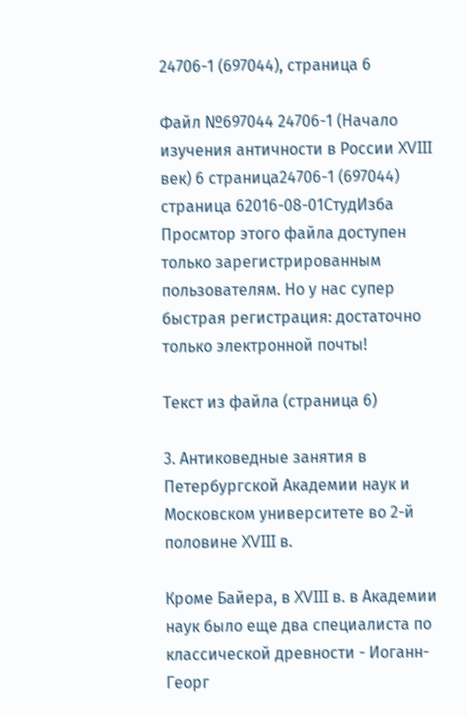24706-1 (697044), страница 6

Файл №697044 24706-1 (Начало изучения античности в России XVIII век) 6 страница24706-1 (697044) страница 62016-08-01СтудИзба
Просмтор этого файла доступен только зарегистрированным пользователям. Но у нас супер быстрая регистрация: достаточно только электронной почты!

Текст из файла (страница 6)

3. Антиковедные занятия в Петербургской Академии наук и Московском университете во 2-й половине XVIII в.

Кроме Байера, в XVIII в. в Академии наук было еще два специалиста по классической древности - Иоганн-Георг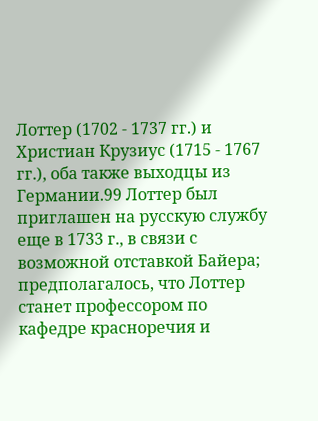Лоттер (1702 - 1737 гг.) и Христиан Крузиус (1715 - 1767 гг.), оба также выходцы из Германии.99 Лоттер был приглашен на русскую службу еще в 1733 г., в связи с возможной отставкой Байера; предполагалось, что Лоттер станет профессором по кафедре красноречия и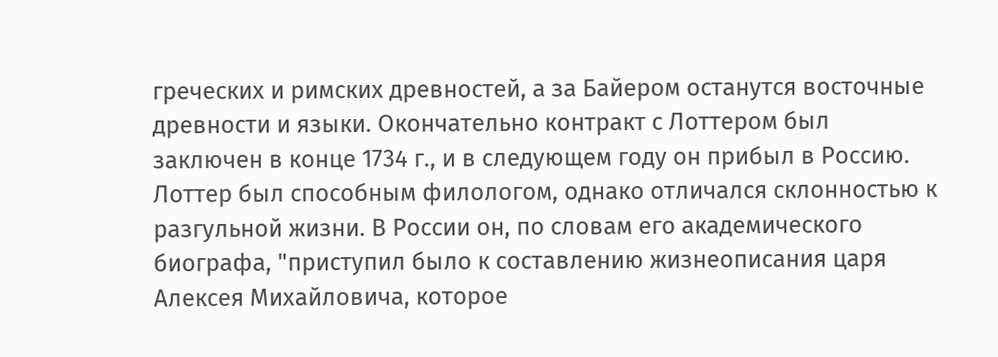греческих и римских древностей, а за Байером останутся восточные древности и языки. Окончательно контракт с Лоттером был заключен в конце 1734 г., и в следующем году он прибыл в Россию. Лоттер был способным филологом, однако отличался склонностью к разгульной жизни. В России он, по словам его академического биографа, "приступил было к составлению жизнеописания царя Алексея Михайловича, которое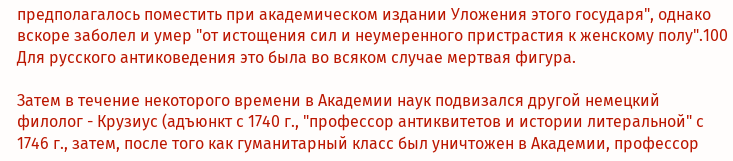предполагалось поместить при академическом издании Уложения этого государя", однако вскоре заболел и умер "от истощения сил и неумеренного пристрастия к женскому полу".100 Для русского антиковедения это была во всяком случае мертвая фигура.

Затем в течение некоторого времени в Академии наук подвизался другой немецкий филолог - Крузиус (адъюнкт с 1740 г., "профессор антиквитетов и истории литеральной" с 1746 г., затем, после того как гуманитарный класс был уничтожен в Академии, профессор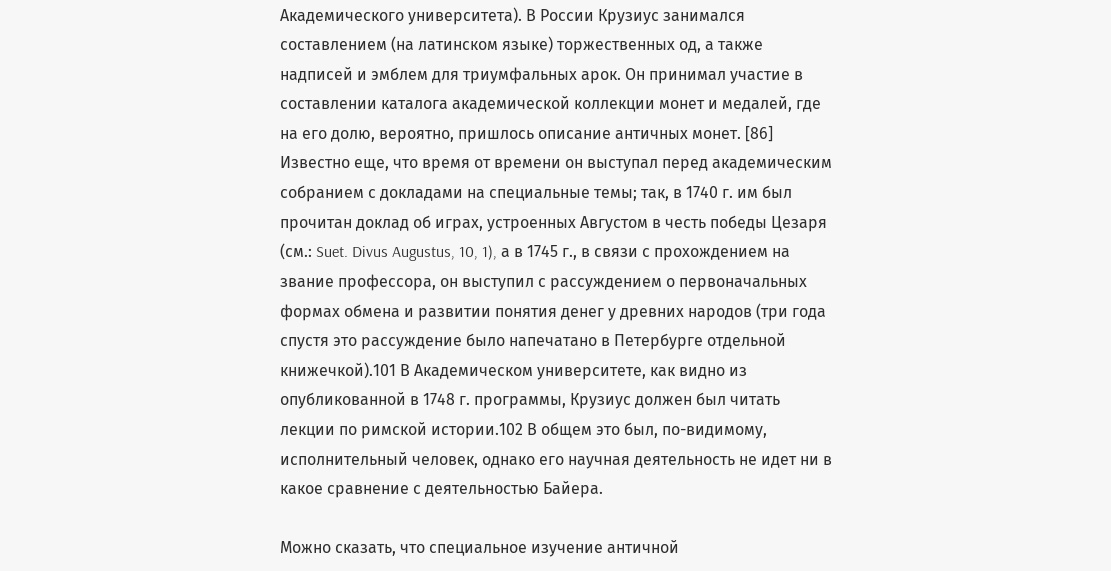Академического университета). В России Крузиус занимался составлением (на латинском языке) торжественных од, а также надписей и эмблем для триумфальных арок. Он принимал участие в составлении каталога академической коллекции монет и медалей, где на его долю, вероятно, пришлось описание античных монет. [86] Известно еще, что время от времени он выступал перед академическим собранием с докладами на специальные темы; так, в 1740 г. им был прочитан доклад об играх, устроенных Августом в честь победы Цезаря (см.: Suet. Divus Augustus, 10, 1), а в 1745 г., в связи с прохождением на звание профессора, он выступил с рассуждением о первоначальных формах обмена и развитии понятия денег у древних народов (три года спустя это рассуждение было напечатано в Петербурге отдельной книжечкой).101 В Академическом университете, как видно из опубликованной в 1748 г. программы, Крузиус должен был читать лекции по римской истории.102 В общем это был, по-видимому, исполнительный человек, однако его научная деятельность не идет ни в какое сравнение с деятельностью Байера.

Можно сказать, что специальное изучение античной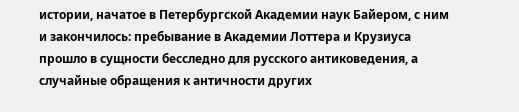истории, начатое в Петербургской Академии наук Байером, с ним и закончилось: пребывание в Академии Лоттера и Крузиуса прошло в сущности бесследно для русского антиковедения, а случайные обращения к античности других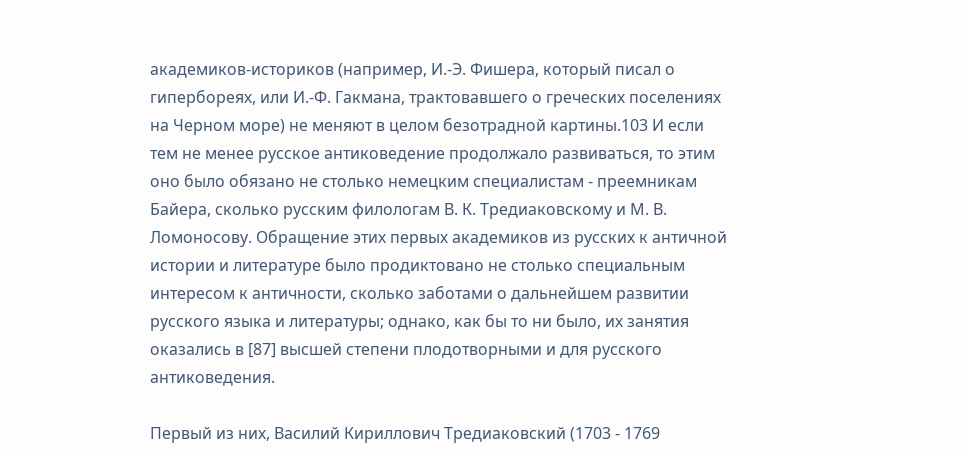академиков-историков (например, И.-Э. Фишера, который писал о гипербореях, или И.-Ф. Гакмана, трактовавшего о греческих поселениях на Черном море) не меняют в целом безотрадной картины.103 И если тем не менее русское антиковедение продолжало развиваться, то этим оно было обязано не столько немецким специалистам - преемникам Байера, сколько русским филологам В. К. Тредиаковскому и М. В. Ломоносову. Обращение этих первых академиков из русских к античной истории и литературе было продиктовано не столько специальным интересом к античности, сколько заботами о дальнейшем развитии русского языка и литературы; однако, как бы то ни было, их занятия оказались в [87] высшей степени плодотворными и для русского антиковедения.

Первый из них, Василий Кириллович Тредиаковский (1703 - 1769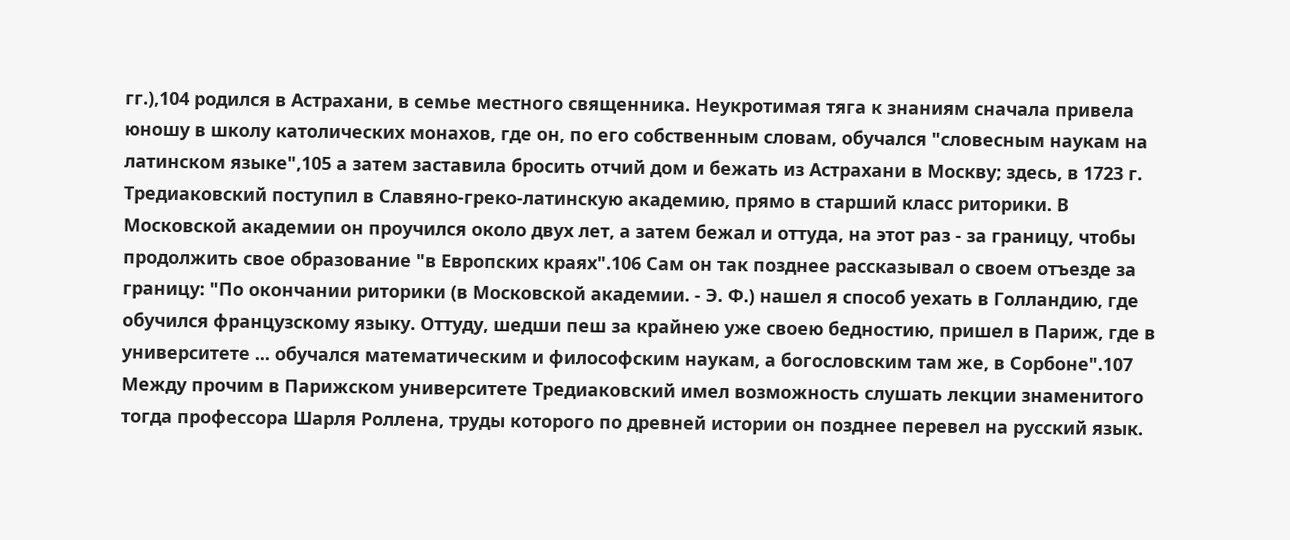гг.),104 родился в Астрахани, в семье местного священника. Неукротимая тяга к знаниям сначала привела юношу в школу католических монахов, где он, по его собственным словам, обучался "словесным наукам на латинском языке",105 а затем заставила бросить отчий дом и бежать из Астрахани в Москву; здесь, в 1723 г. Тредиаковский поступил в Славяно-греко-латинскую академию, прямо в старший класс риторики. В Московской академии он проучился около двух лет, а затем бежал и оттуда, на этот раз - за границу, чтобы продолжить свое образование "в Европских краях".106 Сам он так позднее рассказывал о своем отъезде за границу: "По окончании риторики (в Московской академии. - Э. Ф.) нашел я способ уехать в Голландию, где обучился французскому языку. Оттуду, шедши пеш за крайнею уже своею бедностию, пришел в Париж, где в университете ... обучался математическим и философским наукам, а богословским там же, в Сорбоне".107 Между прочим в Парижском университете Тредиаковский имел возможность слушать лекции знаменитого тогда профессора Шарля Роллена, труды которого по древней истории он позднее перевел на русский язык.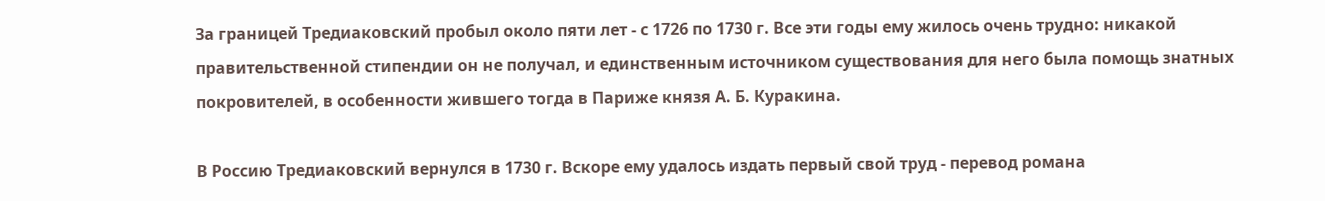За границей Тредиаковский пробыл около пяти лет - с 1726 по 1730 г. Все эти годы ему жилось очень трудно: никакой правительственной стипендии он не получал, и единственным источником существования для него была помощь знатных покровителей, в особенности жившего тогда в Париже князя А. Б. Куракина.

В Россию Тредиаковский вернулся в 1730 г. Вскоре ему удалось издать первый свой труд - перевод романа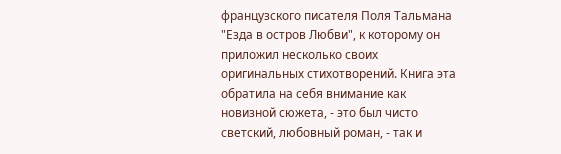французского писателя Поля Тальмана "Езда в остров Любви", к которому он приложил несколько своих оригинальных стихотворений. Книга эта обратила на себя внимание как новизной сюжета, - это был чисто светский, любовный роман, - так и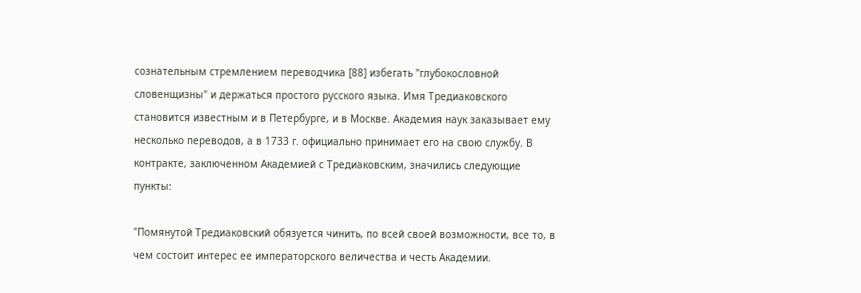сознательным стремлением переводчика [88] избегать "глубокословной словенщизны" и держаться простого русского языка. Имя Тредиаковского становится известным и в Петербурге, и в Москве. Академия наук заказывает ему несколько переводов, а в 1733 г. официально принимает его на свою службу. В контракте, заключенном Академией с Тредиаковским, значились следующие пункты:

"Помянутой Тредиаковский обязуется чинить, по всей своей возможности, все то, в чем состоит интерес ее императорского величества и честь Академии.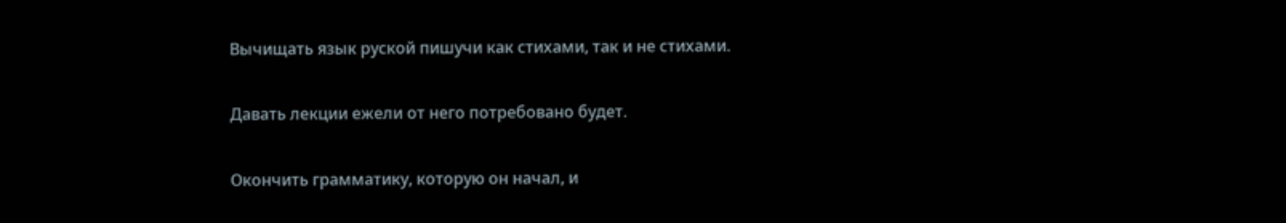Вычищать язык руской пишучи как стихами, так и не стихами.

Давать лекции ежели от него потребовано будет.

Окончить грамматику, которую он начал, и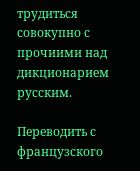трудиться совокупно с прочиими над дикционарием русским.

Переводить с французского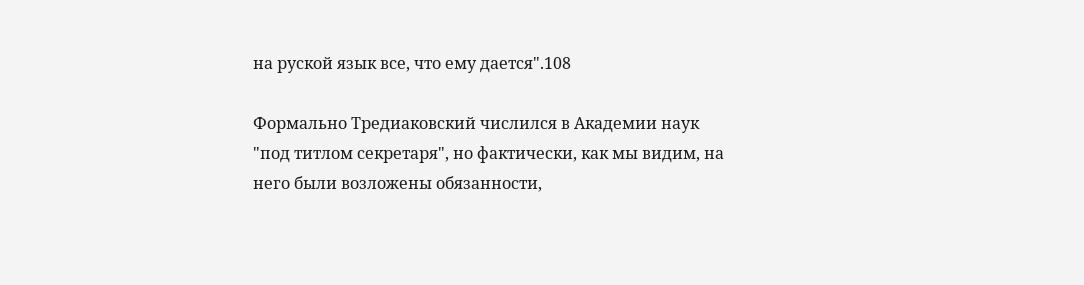на руской язык все, что ему дается".108

Формально Тредиаковский числился в Академии наук "под титлом секретаря", но фактически, как мы видим, на него были возложены обязанности,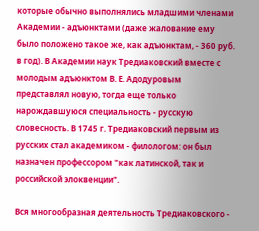которые обычно выполнялись младшими членами Академии - адъюнктами (даже жалование ему было положено такое же, как адъюнктам, - 360 руб. в год). В Академии наук Тредиаковский вместе с молодым адъюнктом В. Е. Адодуровым представлял новую, тогда еще только нарождавшуюся специальность - русскую словесность. В 1745 г. Тредиаковский первым из русских стал академиком - филологом: он был назначен профессором "как латинской, так и российской элоквенции".

Вся многообразная деятельность Тредиаковского -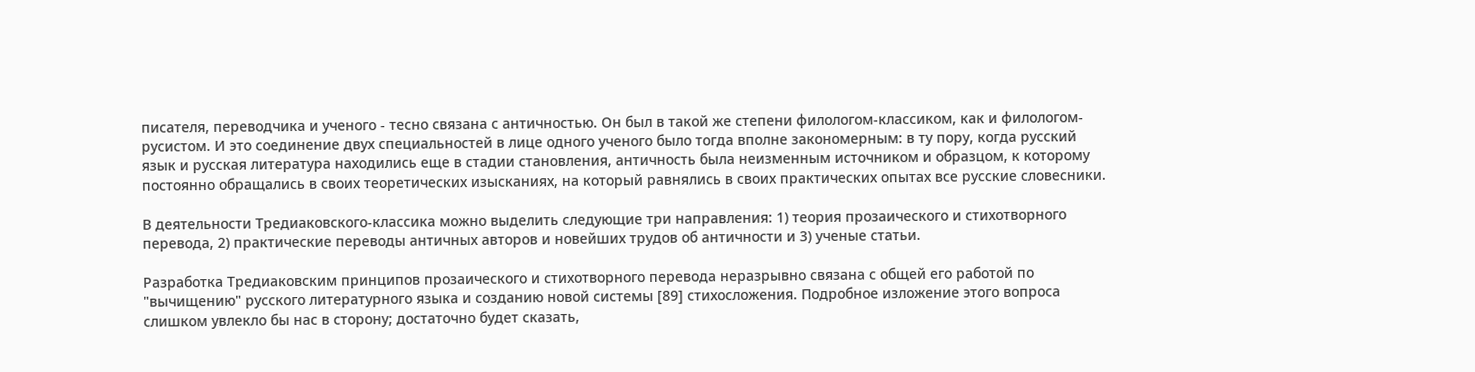писателя, переводчика и ученого - тесно связана с античностью. Он был в такой же степени филологом-классиком, как и филологом-русистом. И это соединение двух специальностей в лице одного ученого было тогда вполне закономерным: в ту пору, когда русский язык и русская литература находились еще в стадии становления, античность была неизменным источником и образцом, к которому постоянно обращались в своих теоретических изысканиях, на который равнялись в своих практических опытах все русские словесники.

В деятельности Тредиаковского-классика можно выделить следующие три направления: 1) теория прозаического и стихотворного перевода, 2) практические переводы античных авторов и новейших трудов об античности и 3) ученые статьи.

Разработка Тредиаковским принципов прозаического и стихотворного перевода неразрывно связана с общей его работой по "вычищению" русского литературного языка и созданию новой системы [89] стихосложения. Подробное изложение этого вопроса слишком увлекло бы нас в сторону; достаточно будет сказать,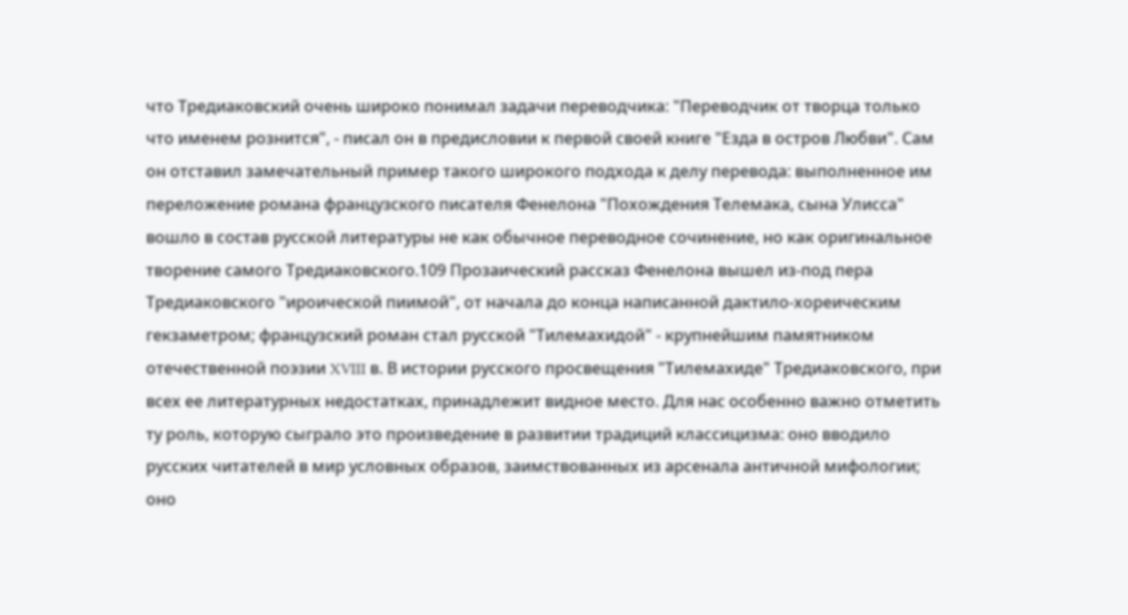что Тредиаковский очень широко понимал задачи переводчика: "Переводчик от творца только что именем рознится", - писал он в предисловии к первой своей книге "Езда в остров Любви". Сам он отставил замечательный пример такого широкого подхода к делу перевода: выполненное им переложение романа французского писателя Фенелона "Похождения Телемака, сына Улисса" вошло в состав русской литературы не как обычное переводное сочинение, но как оригинальное творение самого Тредиаковского.109 Прозаический рассказ Фенелона вышел из-под пера Тредиаковского "ироической пиимой", от начала до конца написанной дактило-хореическим гекзаметром; французский роман стал русской "Тилемахидой" - крупнейшим памятником отечественной поэзии XVIII в. В истории русского просвещения "Тилемахиде" Тредиаковского, при всех ее литературных недостатках, принадлежит видное место. Для нас особенно важно отметить ту роль, которую сыграло это произведение в развитии традиций классицизма: оно вводило русских читателей в мир условных образов, заимствованных из арсенала античной мифологии; оно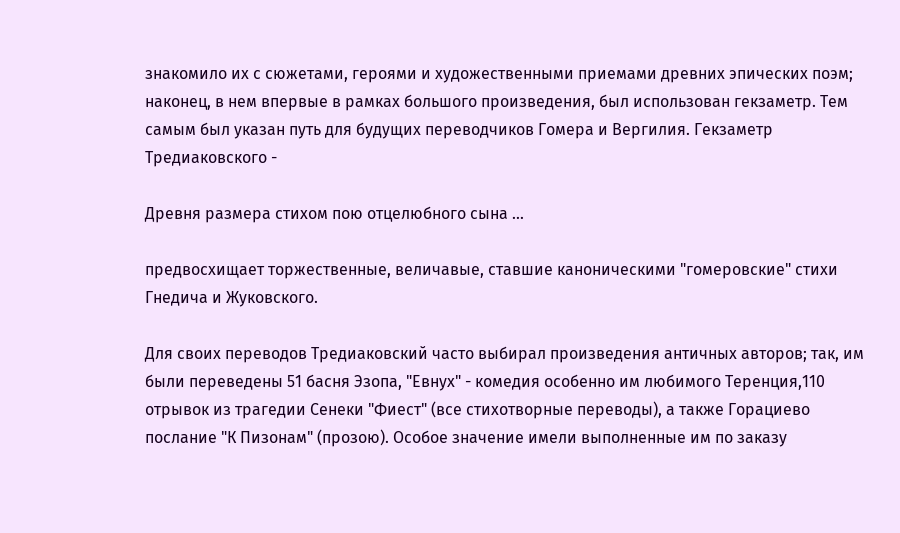знакомило их с сюжетами, героями и художественными приемами древних эпических поэм; наконец, в нем впервые в рамках большого произведения, был использован гекзаметр. Тем самым был указан путь для будущих переводчиков Гомера и Вергилия. Гекзаметр Тредиаковского -

Древня размера стихом пою отцелюбного сына ...

предвосхищает торжественные, величавые, ставшие каноническими "гомеровские" стихи Гнедича и Жуковского.

Для своих переводов Тредиаковский часто выбирал произведения античных авторов; так, им были переведены 51 басня Эзопа, "Евнух" - комедия особенно им любимого Теренция,110 отрывок из трагедии Сенеки "Фиест" (все стихотворные переводы), а также Горациево послание "К Пизонам" (прозою). Особое значение имели выполненные им по заказу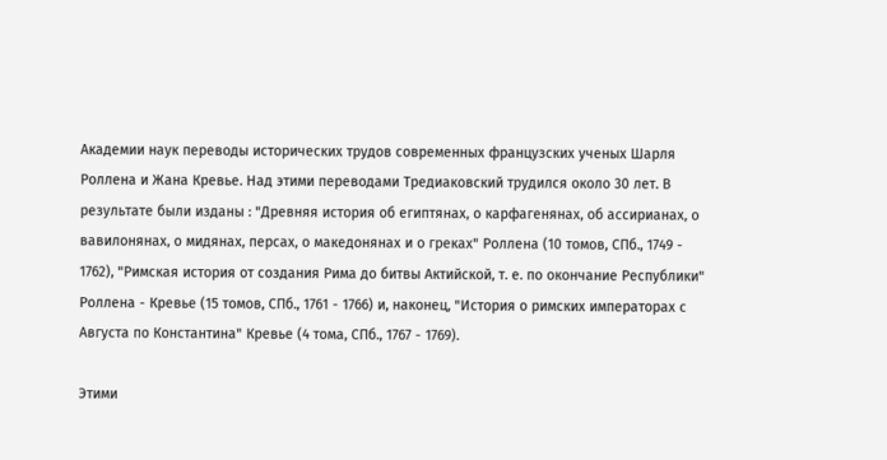Академии наук переводы исторических трудов современных французских ученых Шарля Роллена и Жана Кревье. Над этими переводами Тредиаковский трудился около 30 лет. В результате были изданы : "Древняя история об египтянах, о карфагенянах, об ассирианах, о вавилонянах, о мидянах, персах, о македонянах и о греках" Роллена (10 томов, СПб., 1749 - 1762), "Римская история от создания Рима до битвы Актийской, т. е. по окончание Республики" Роллена - Кревье (15 томов, СПб., 1761 - 1766) и, наконец, "История о римских императорах с Августа по Константина" Кревье (4 тома, СПб., 1767 - 1769).

Этими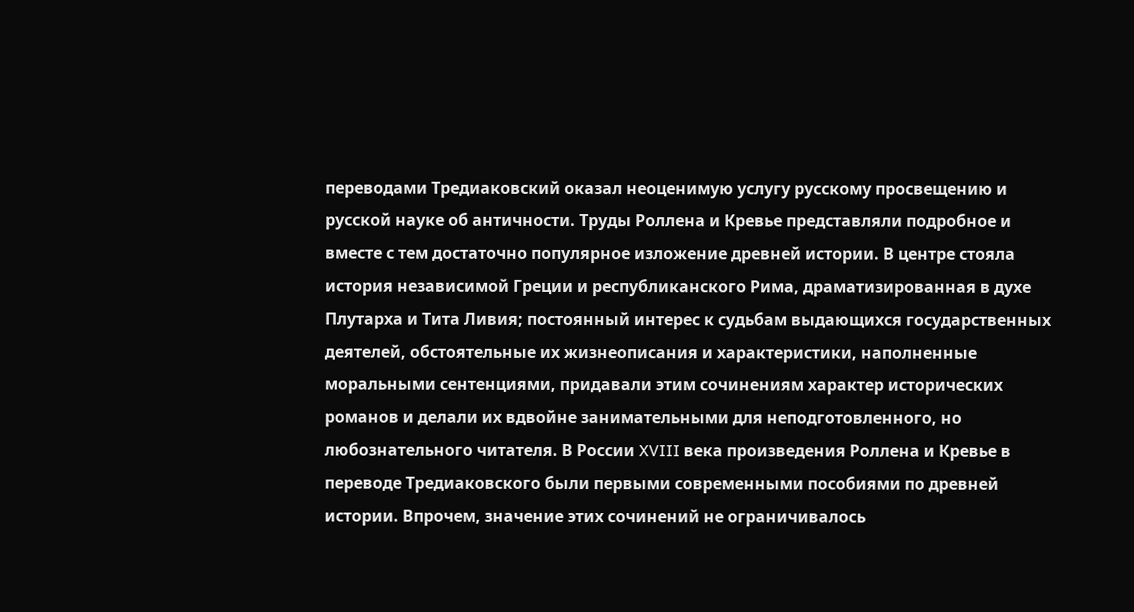переводами Тредиаковский оказал неоценимую услугу русскому просвещению и русской науке об античности. Труды Роллена и Кревье представляли подробное и вместе с тем достаточно популярное изложение древней истории. В центре стояла история независимой Греции и республиканского Рима, драматизированная в духе Плутарха и Тита Ливия; постоянный интерес к судьбам выдающихся государственных деятелей, обстоятельные их жизнеописания и характеристики, наполненные моральными сентенциями, придавали этим сочинениям характер исторических романов и делали их вдвойне занимательными для неподготовленного, но любознательного читателя. В России XVIII века произведения Роллена и Кревье в переводе Тредиаковского были первыми современными пособиями по древней истории. Впрочем, значение этих сочинений не ограничивалось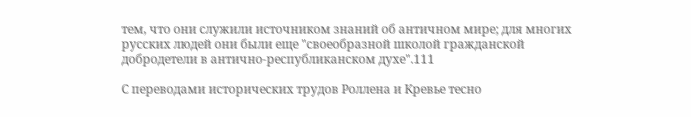тем, что они служили источником знаний об античном мире; для многих русских людей они были еще "своеобразной школой гражданской добродетели в антично-республиканском духе".111

С переводами исторических трудов Роллена и Кревье тесно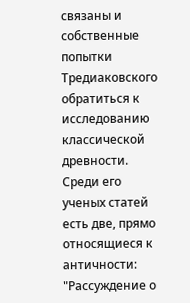связаны и собственные попытки Тредиаковского обратиться к исследованию классической древности. Среди его ученых статей есть две, прямо относящиеся к античности: "Рассуждение о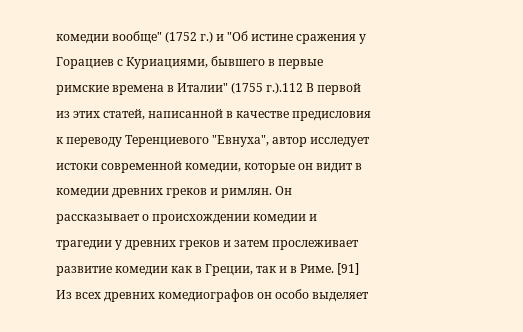комедии вообще" (1752 г.) и "Об истине сражения у Горациев с Куриациями, бывшего в первые римские времена в Италии" (1755 г.).112 В первой из этих статей, написанной в качестве предисловия к переводу Теренциевого "Евнуха", автор исследует истоки современной комедии, которые он видит в комедии древних греков и римлян. Он рассказывает о происхождении комедии и трагедии у древних греков и затем прослеживает развитие комедии как в Греции, так и в Риме. [91] Из всех древних комедиографов он особо выделяет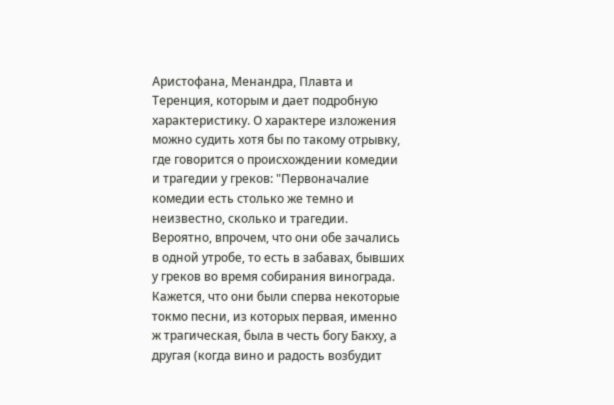Аристофана, Менандра, Плавта и Теренция, которым и дает подробную характеристику. О характере изложения можно судить хотя бы по такому отрывку, где говорится о происхождении комедии и трагедии у греков: "Первоначалие комедии есть столько же темно и неизвестно, сколько и трагедии. Вероятно, впрочем, что они обе зачались в одной утробе, то есть в забавах, бывших у греков во время собирания винограда. Кажется, что они были сперва некоторые токмо песни, из которых первая, именно ж трагическая, была в честь богу Бакху, а другая (когда вино и радость возбудит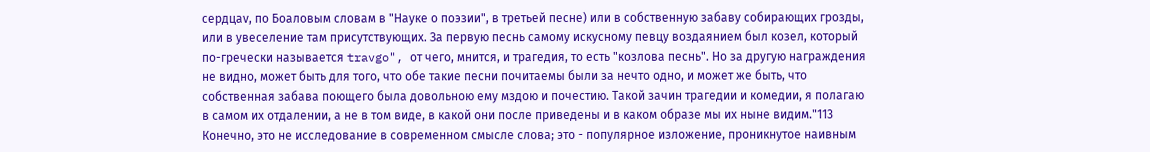сердцаv, по Боаловым словам в "Науке о поэзии", в третьей песне) или в собственную забаву собирающих грозды, или в увеселение там присутствующих. За первую песнь самому искусному певцу воздаянием был козел, который по-гречески называется travgo", от чего, мнится, и трагедия, то есть "козлова песнь". Но за другую награждения не видно, может быть для того, что обе такие песни почитаемы были за нечто одно, и может же быть, что собственная забава поющего была довольною ему мздою и почестию. Такой зачин трагедии и комедии, я полагаю в самом их отдалении, а не в том виде, в какой они после приведены и в каком образе мы их ныне видим."113 Конечно, это не исследование в современном смысле слова; это - популярное изложение, проникнутое наивным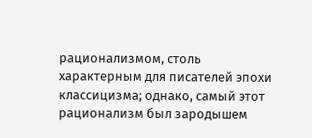рационализмом, столь характерным для писателей эпохи классицизма; однако, самый этот рационализм был зародышем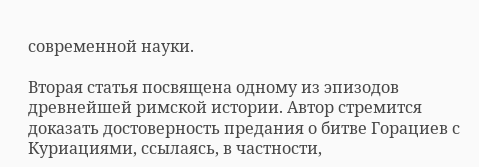современной науки.

Вторая статья посвящена одному из эпизодов древнейшей римской истории. Автор стремится доказать достоверность предания о битве Горациев с Куриациями, ссылаясь, в частности,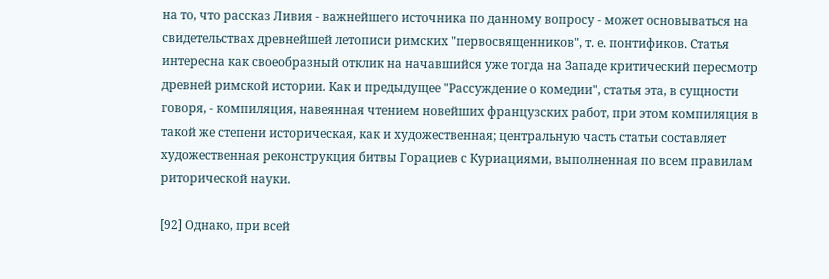на то, что рассказ Ливия - важнейшего источника по данному вопросу - может основываться на свидетельствах древнейшей летописи римских "первосвященников", т. е. понтификов. Статья интересна как своеобразный отклик на начавшийся уже тогда на Западе критический пересмотр древней римской истории. Как и предыдущее "Рассуждение о комедии", статья эта, в сущности говоря, - компиляция, навеянная чтением новейших французских работ, при этом компиляция в такой же степени историческая, как и художественная; центральную часть статьи составляет художественная реконструкция битвы Горациев с Куриациями, выполненная по всем правилам риторической науки.

[92] Однако, при всей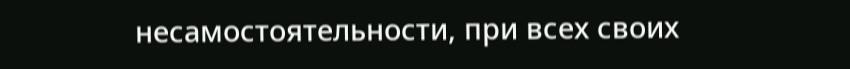несамостоятельности, при всех своих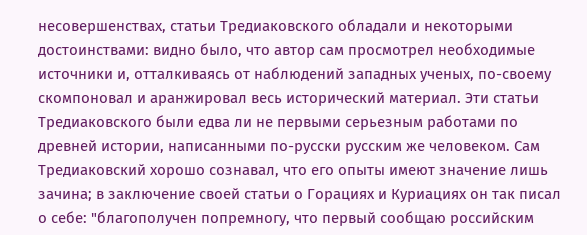несовершенствах, статьи Тредиаковского обладали и некоторыми достоинствами: видно было, что автор сам просмотрел необходимые источники и, отталкиваясь от наблюдений западных ученых, по-своему скомпоновал и аранжировал весь исторический материал. Эти статьи Тредиаковского были едва ли не первыми серьезным работами по древней истории, написанными по-русски русским же человеком. Сам Тредиаковский хорошо сознавал, что его опыты имеют значение лишь зачина; в заключение своей статьи о Горациях и Куриациях он так писал о себе: "благополучен попремногу, что первый сообщаю российским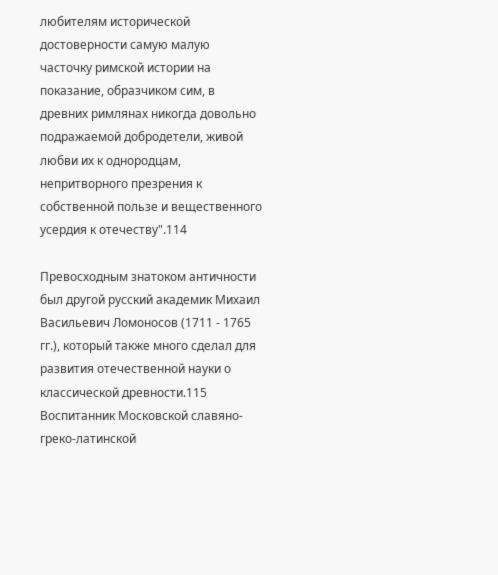любителям исторической достоверности самую малую часточку римской истории на показание, образчиком сим, в древних римлянах никогда довольно подражаемой добродетели, живой любви их к однородцам, непритворного презрения к собственной пользе и вещественного усердия к отечеству".114

Превосходным знатоком античности был другой русский академик Михаил Васильевич Ломоносов (1711 - 1765 гг.), который также много сделал для развития отечественной науки о классической древности.115 Воспитанник Московской славяно-греко-латинской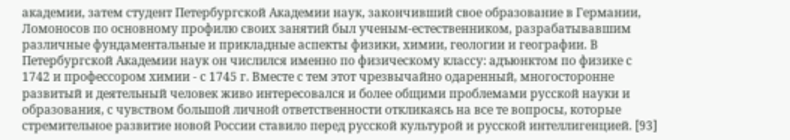академии, затем студент Петербургской Академии наук, закончивший свое образование в Германии, Ломоносов по основному профилю своих занятий был ученым-естественником, разрабатывавшим различные фундаментальные и прикладные аспекты физики, химии, геологии и географии. В Петербургской Академии наук он числился именно по физическому классу: адъюнктом по физике с 1742 и профессором химии - с 1745 г. Вместе с тем этот чрезвычайно одаренный, многосторонне развитый и деятельный человек живо интересовался и более общими проблемами русской науки и образования, с чувством большой личной ответственности откликаясь на все те вопросы, которые стремительное развитие новой России ставило перед русской культурой и русской интеллигенцией. [93]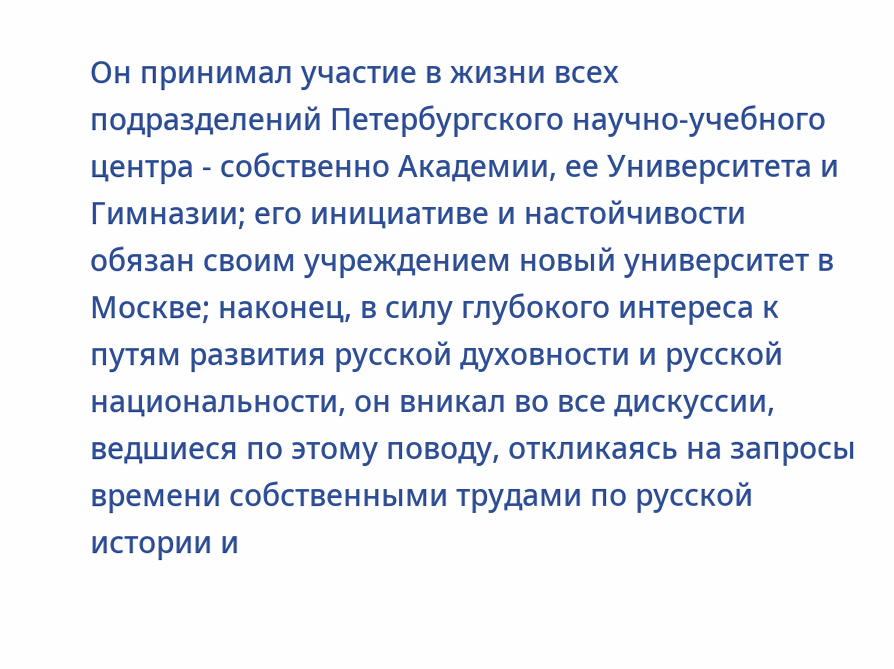Он принимал участие в жизни всех подразделений Петербургского научно-учебного центра - собственно Академии, ее Университета и Гимназии; его инициативе и настойчивости обязан своим учреждением новый университет в Москве; наконец, в силу глубокого интереса к путям развития русской духовности и русской национальности, он вникал во все дискуссии, ведшиеся по этому поводу, откликаясь на запросы времени собственными трудами по русской истории и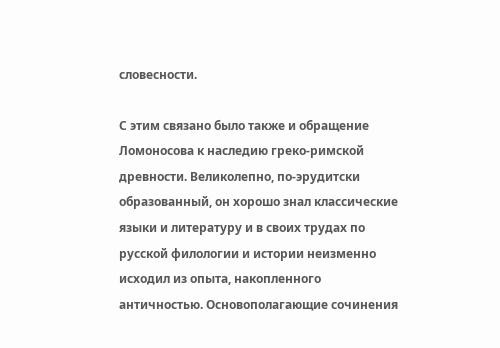словесности.

С этим связано было также и обращение Ломоносова к наследию греко-римской древности. Великолепно, по-эрудитски образованный, он хорошо знал классические языки и литературу и в своих трудах по русской филологии и истории неизменно исходил из опыта, накопленного античностью. Основополагающие сочинения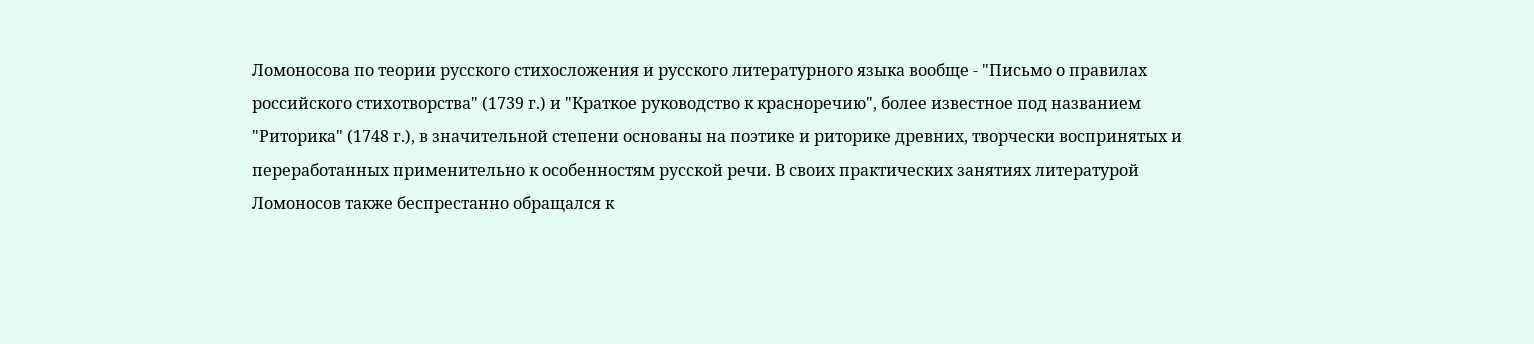Ломоносова по теории русского стихосложения и русского литературного языка вообще - "Письмо о правилах российского стихотворства" (1739 г.) и "Краткое руководство к красноречию", более известное под названием "Риторика" (1748 г.), в значительной степени основаны на поэтике и риторике древних, творчески воспринятых и переработанных применительно к особенностям русской речи. В своих практических занятиях литературой Ломоносов также беспрестанно обращался к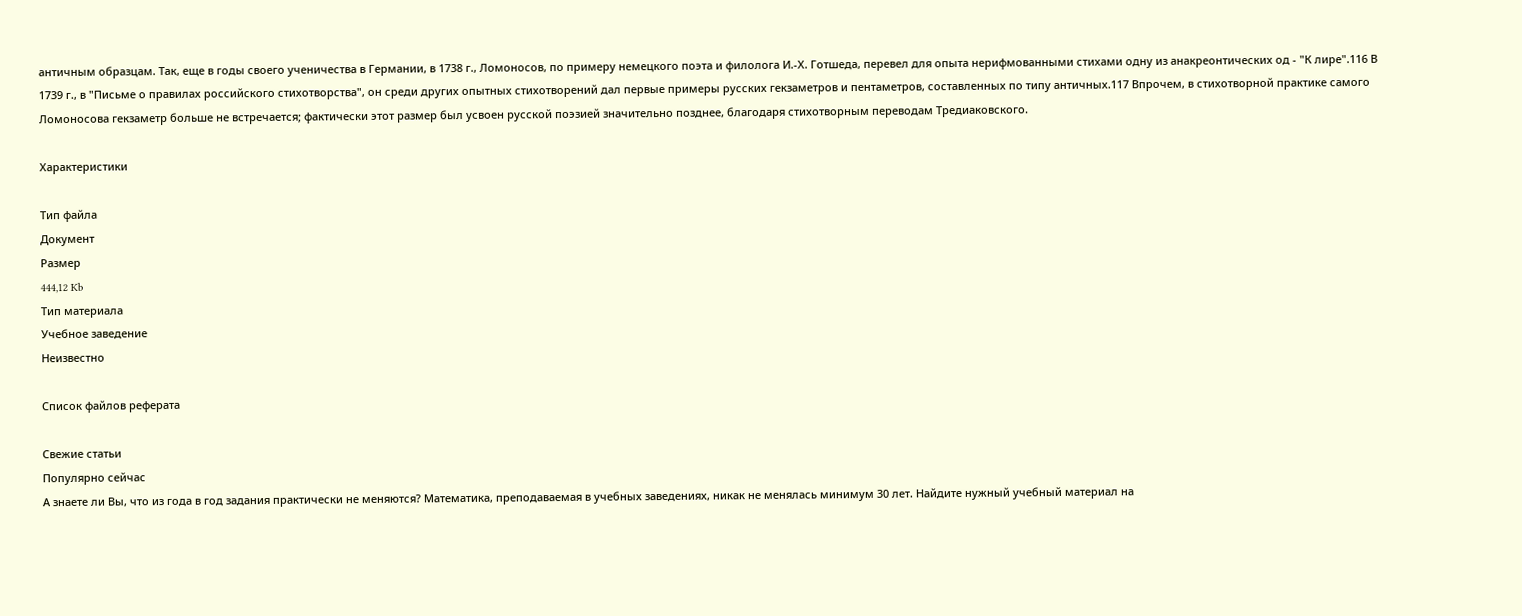античным образцам. Так, еще в годы своего ученичества в Германии, в 1738 г., Ломоносов, по примеру немецкого поэта и филолога И.-Х. Готшеда, перевел для опыта нерифмованными стихами одну из анакреонтических од - "К лире".116 В 1739 г., в "Письме о правилах российского стихотворства", он среди других опытных стихотворений дал первые примеры русских гекзаметров и пентаметров, составленных по типу античных.117 Впрочем, в стихотворной практике самого Ломоносова гекзаметр больше не встречается; фактически этот размер был усвоен русской поэзией значительно позднее, благодаря стихотворным переводам Тредиаковского.

Характеристики

Тип файла
Документ
Размер
444,12 Kb
Тип материала
Учебное заведение
Неизвестно

Список файлов реферата

Свежие статьи
Популярно сейчас
А знаете ли Вы, что из года в год задания практически не меняются? Математика, преподаваемая в учебных заведениях, никак не менялась минимум 30 лет. Найдите нужный учебный материал на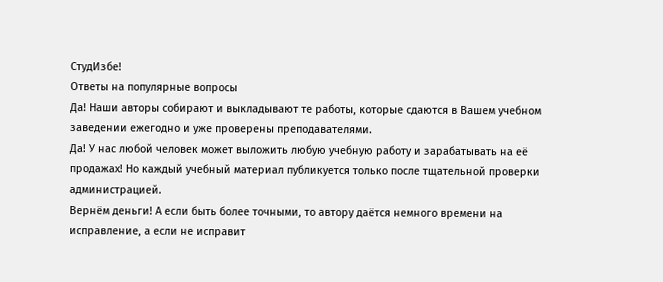СтудИзбе!
Ответы на популярные вопросы
Да! Наши авторы собирают и выкладывают те работы, которые сдаются в Вашем учебном заведении ежегодно и уже проверены преподавателями.
Да! У нас любой человек может выложить любую учебную работу и зарабатывать на её продажах! Но каждый учебный материал публикуется только после тщательной проверки администрацией.
Вернём деньги! А если быть более точными, то автору даётся немного времени на исправление, а если не исправит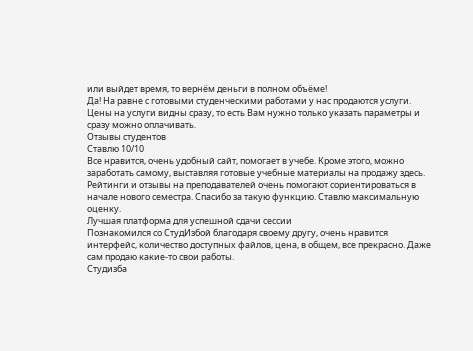или выйдет время, то вернём деньги в полном объёме!
Да! На равне с готовыми студенческими работами у нас продаются услуги. Цены на услуги видны сразу, то есть Вам нужно только указать параметры и сразу можно оплачивать.
Отзывы студентов
Ставлю 10/10
Все нравится, очень удобный сайт, помогает в учебе. Кроме этого, можно заработать самому, выставляя готовые учебные материалы на продажу здесь. Рейтинги и отзывы на преподавателей очень помогают сориентироваться в начале нового семестра. Спасибо за такую функцию. Ставлю максимальную оценку.
Лучшая платформа для успешной сдачи сессии
Познакомился со СтудИзбой благодаря своему другу, очень нравится интерфейс, количество доступных файлов, цена, в общем, все прекрасно. Даже сам продаю какие-то свои работы.
Студизба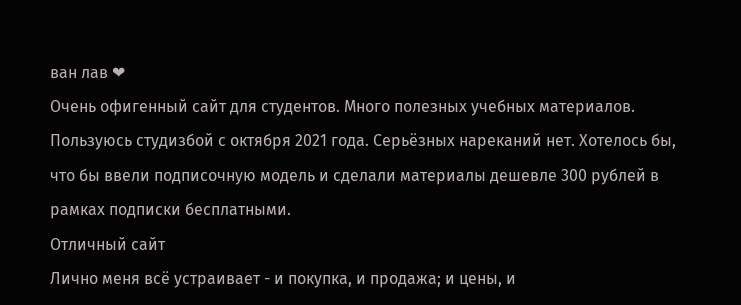ван лав ❤
Очень офигенный сайт для студентов. Много полезных учебных материалов. Пользуюсь студизбой с октября 2021 года. Серьёзных нареканий нет. Хотелось бы, что бы ввели подписочную модель и сделали материалы дешевле 300 рублей в рамках подписки бесплатными.
Отличный сайт
Лично меня всё устраивает - и покупка, и продажа; и цены, и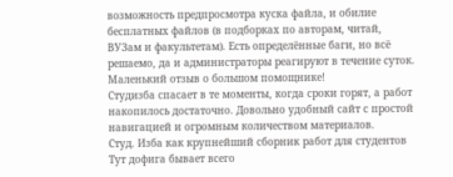возможность предпросмотра куска файла, и обилие бесплатных файлов (в подборках по авторам, читай, ВУЗам и факультетам). Есть определённые баги, но всё решаемо, да и администраторы реагируют в течение суток.
Маленький отзыв о большом помощнике!
Студизба спасает в те моменты, когда сроки горят, а работ накопилось достаточно. Довольно удобный сайт с простой навигацией и огромным количеством материалов.
Студ. Изба как крупнейший сборник работ для студентов
Тут дофига бывает всего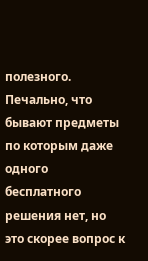полезного. Печально, что бывают предметы по которым даже одного бесплатного решения нет, но это скорее вопрос к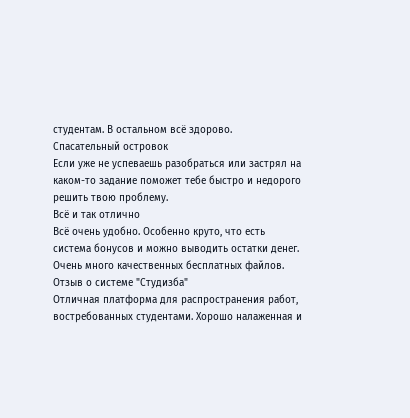студентам. В остальном всё здорово.
Спасательный островок
Если уже не успеваешь разобраться или застрял на каком-то задание поможет тебе быстро и недорого решить твою проблему.
Всё и так отлично
Всё очень удобно. Особенно круто, что есть система бонусов и можно выводить остатки денег. Очень много качественных бесплатных файлов.
Отзыв о системе "Студизба"
Отличная платформа для распространения работ, востребованных студентами. Хорошо налаженная и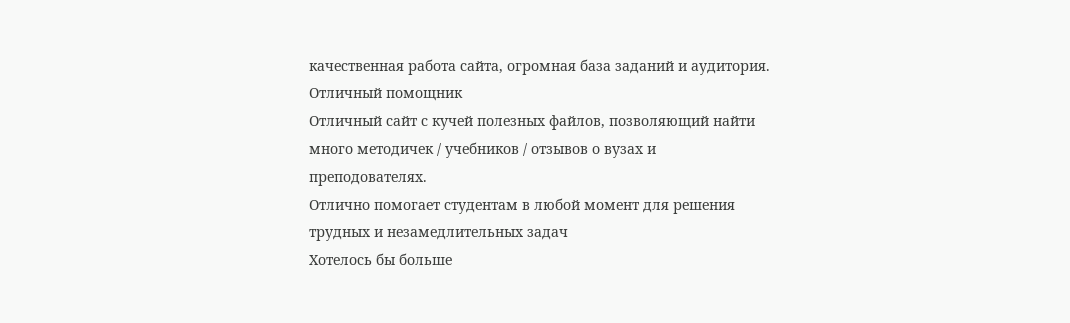качественная работа сайта, огромная база заданий и аудитория.
Отличный помощник
Отличный сайт с кучей полезных файлов, позволяющий найти много методичек / учебников / отзывов о вузах и преподователях.
Отлично помогает студентам в любой момент для решения трудных и незамедлительных задач
Хотелось бы больше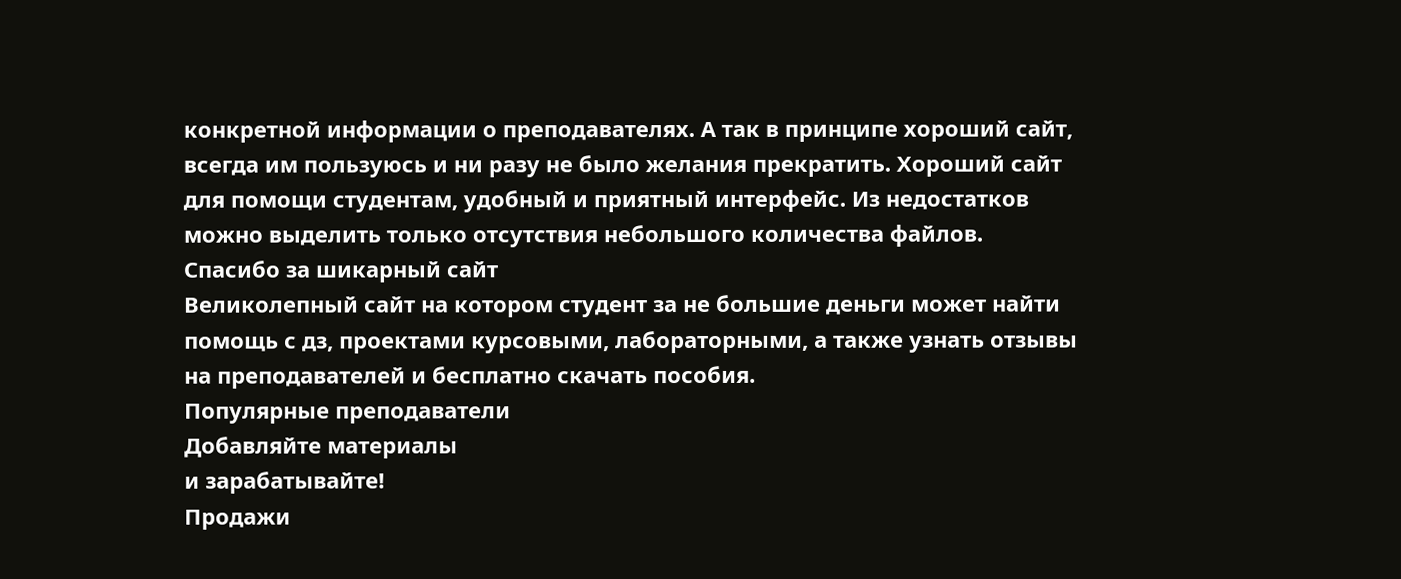конкретной информации о преподавателях. А так в принципе хороший сайт, всегда им пользуюсь и ни разу не было желания прекратить. Хороший сайт для помощи студентам, удобный и приятный интерфейс. Из недостатков можно выделить только отсутствия небольшого количества файлов.
Спасибо за шикарный сайт
Великолепный сайт на котором студент за не большие деньги может найти помощь с дз, проектами курсовыми, лабораторными, а также узнать отзывы на преподавателей и бесплатно скачать пособия.
Популярные преподаватели
Добавляйте материалы
и зарабатывайте!
Продажи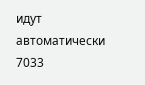идут автоматически
7033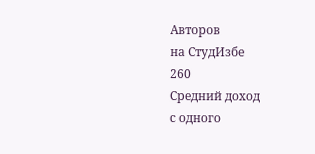Авторов
на СтудИзбе
260
Средний доход
с одного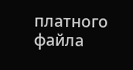платного файла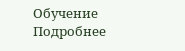Обучение Подробнее